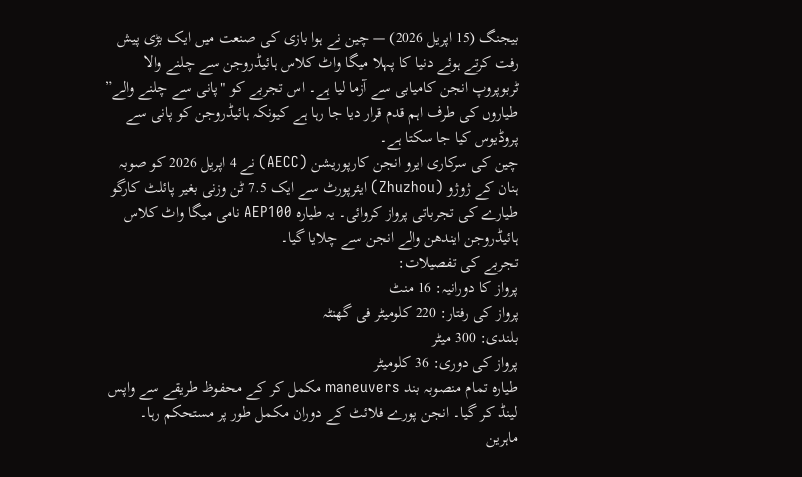بیجنگ (15 اپریل 2026) — چین نے ہوا بازی کی صنعت میں ایک بڑی پیش رفت کرتے ہوئے دنیا کا پہلا میگا واٹ کلاس ہائیڈروجن سے چلنے والا ٹربوپروپ انجن کامیابی سے آزما لیا ہے۔ اس تجربے کو "پانی سے چلنے والے” طیاروں کی طرف اہم قدم قرار دیا جا رہا ہے کیونکہ ہائیڈروجن کو پانی سے پروڈیوس کیا جا سکتا ہے۔
چین کی سرکاری ایرو انجن کارپوریشن (AECC) نے 4 اپریل 2026 کو صوبہ ہنان کے ژوژو (Zhuzhou) ایئرپورٹ سے ایک 7.5 ٹن وزنی بغیر پائلٹ کارگو طیارے کی تجرباتی پرواز کروائی۔ یہ طیارہ AEP100 نامی میگا واٹ کلاس ہائیڈروجن ایندھن والے انجن سے چلایا گیا۔
تجربے کی تفصیلات:
پرواز کا دورانیہ: 16 منٹ
پرواز کی رفتار: 220 کلومیٹر فی گھنٹہ
بلندی: 300 میٹر
پرواز کی دوری: 36 کلومیٹر
طیارہ تمام منصوبہ بند maneuvers مکمل کر کے محفوظ طریقے سے واپس لینڈ کر گیا۔ انجن پورے فلائٹ کے دوران مکمل طور پر مستحکم رہا۔
ماہرین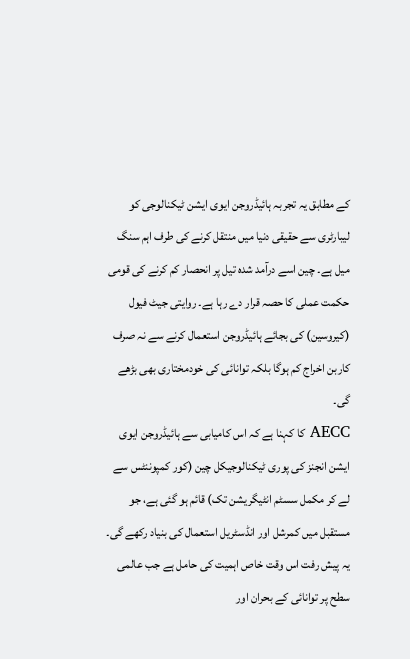کے مطابق یہ تجربہ ہائیڈروجن ایوی ایشن ٹیکنالوجی کو لیبارٹری سے حقیقی دنیا میں منتقل کرنے کی طرف اہم سنگ میل ہے۔ چین اسے درآمد شدہ تیل پر انحصار کم کرنے کی قومی حکمت عملی کا حصہ قرار دے رہا ہے۔ روایتی جیٹ فیول (کیروسین) کی بجائے ہائیڈروجن استعمال کرنے سے نہ صرف کاربن اخراج کم ہوگا بلکہ توانائی کی خودمختاری بھی بڑھے گی۔
AECC کا کہنا ہے کہ اس کامیابی سے ہائیڈروجن ایوی ایشن انجنز کی پوری ٹیکنالوجیکل چین (کور کمپوننٹس سے لے کر مکمل سسٹم انٹیگریشن تک) قائم ہو گئی ہے، جو مستقبل میں کمرشل اور انڈسٹریل استعمال کی بنیاد رکھے گی۔
یہ پیش رفت اس وقت خاص اہمیت کی حامل ہے جب عالمی سطح پر توانائی کے بحران اور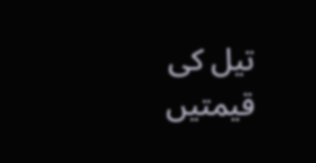تیل کی قیمتیں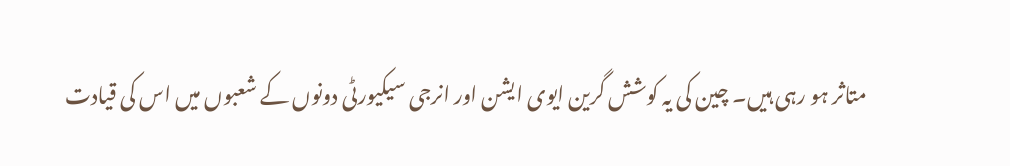متاثر ہو رہی ہیں۔ چین کی یہ کوشش گرین ایوی ایشن اور انرجی سیکیورٹی دونوں کے شعبوں میں اس کی قیادت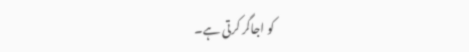کو اجاگر کرتی ہے۔